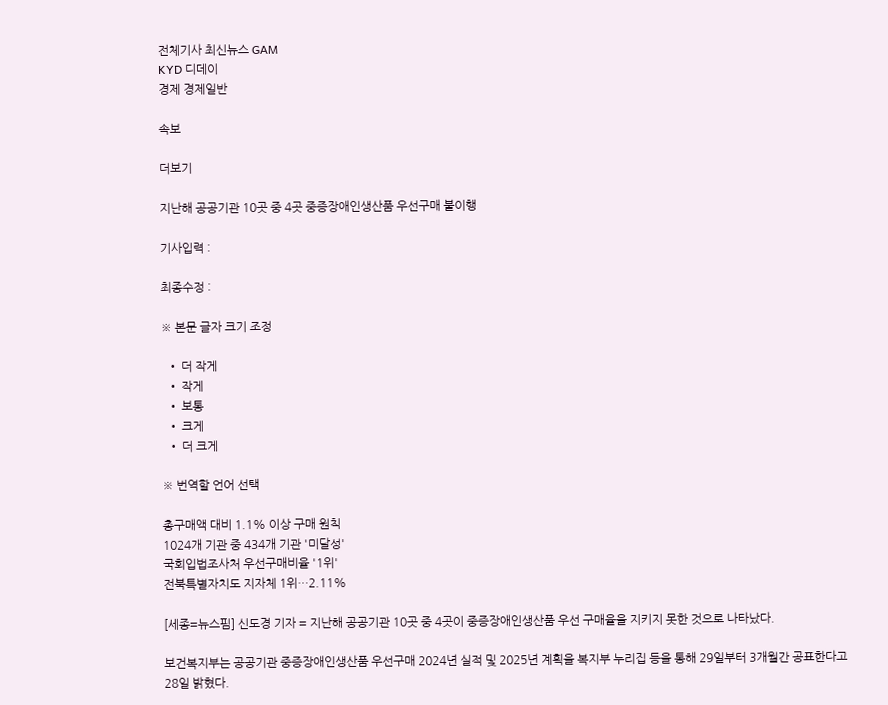전체기사 최신뉴스 GAM
KYD 디데이
경제 경제일반

속보

더보기

지난해 공공기관 10곳 중 4곳 중증장애인생산품 우선구매 불이행

기사입력 :

최종수정 :

※ 본문 글자 크기 조정

  • 더 작게
  • 작게
  • 보통
  • 크게
  • 더 크게

※ 번역할 언어 선택

총구매액 대비 1.1% 이상 구매 원칙
1024개 기관 중 434개 기관 '미달성'
국회입법조사처 우선구매비율 '1위'
전북특별자치도 지자체 1위…2.11%

[세종=뉴스핌] 신도경 기자 = 지난해 공공기관 10곳 중 4곳이 중증장애인생산품 우선 구매율을 지키지 못한 것으로 나타났다.

보건복지부는 공공기관 중증장애인생산품 우선구매 2024년 실적 및 2025년 계획을 복지부 누리집 등을 통해 29일부터 3개월간 공표한다고 28일 밝혔다.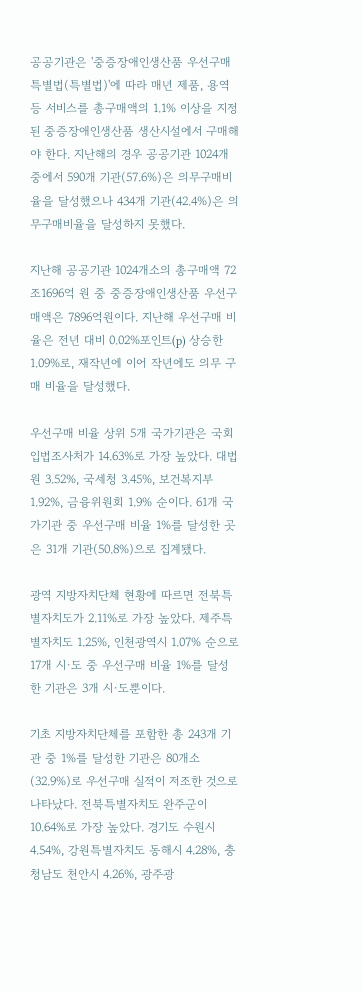공공기관은 '중증장애인생산품 우선구매 특별법(특별법)'에 따라 매년 제품, 용역 등 서비스를 총구매액의 1.1% 이상을 지정된 중증장애인생산품 생산시설에서 구매해야 한다. 지난해의 경우 공공기관 1024개 중에서 590개 기관(57.6%)은 의무구매비율을 달성했으나 434개 기관(42.4%)은 의무구매비율을 달성하지 못했다.

지난해 공공기관 1024개소의 총구매액 72조1696억 원 중 중증장애인생산품 우선구매액은 7896억원이다. 지난해 우선구매 비율은 전년 대비 0.02%포인트(p) 상승한 1.09%로, 재작년에 이어 작년에도 의무 구매 비율을 달성했다.

우선구매 비율 상위 5개 국가기관은 국회입법조사처가 14.63%로 가장 높았다. 대법원 3.52%, 국세청 3.45%, 보건복지부 1.92%, 금융위원회 1.9% 순이다. 61개 국가기관 중 우선구매 비율 1%를 달성한 곳은 31개 기관(50.8%)으로 집계됐다.

광역 지방자치단체 현황에 따르면 전북특별자치도가 2.11%로 가장 높았다. 제주특별자치도 1.25%, 인천광역시 1.07% 순으로 17개 시·도 중 우선구매 비율 1%를 달성한 기관은 3개 시·도뿐이다.

기초 지방자치단체를 포함한 총 243개 기관 중 1%를 달성한 기관은 80개소(32.9%)로 우선구매 실적이 저조한 것으로 나타났다. 전북특별자치도 완주군이 10.64%로 가장 높았다. 경기도 수원시 4.54%, 강원특별자치도 동해시 4.28%, 충청남도 천안시 4.26%, 광주광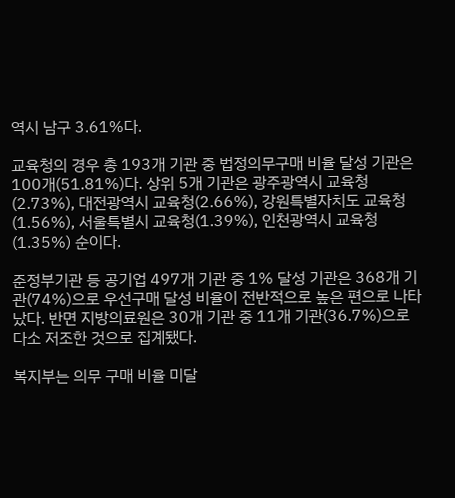역시 남구 3.61%다.

교육청의 경우 총 193개 기관 중 법정의무구매 비율 달성 기관은 100개(51.81%)다. 상위 5개 기관은 광주광역시 교육청(2.73%), 대전광역시 교육청(2.66%), 강원특별자치도 교육청(1.56%), 서울특별시 교육청(1.39%), 인천광역시 교육청(1.35%) 순이다.

준정부기관 등 공기업 497개 기관 중 1% 달성 기관은 368개 기관(74%)으로 우선구매 달성 비율이 전반적으로 높은 편으로 나타났다. 반면 지방의료원은 30개 기관 중 11개 기관(36.7%)으로 다소 저조한 것으로 집계됐다.

복지부는 의무 구매 비율 미달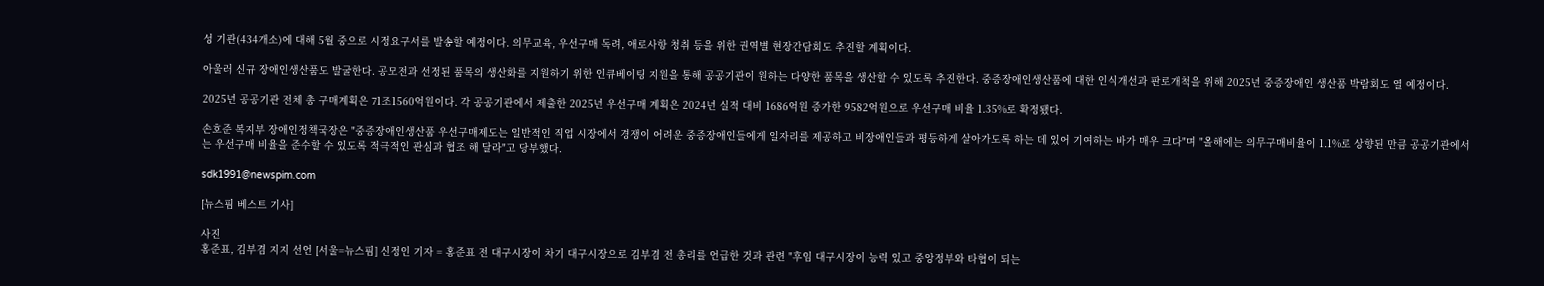성 기관(434개소)에 대해 5월 중으로 시정요구서를 발송할 예정이다. 의무교육, 우선구매 독려, 애로사항 청취 등을 위한 권역별 현장간담회도 추진할 계획이다.

아울러 신규 장애인생산품도 발굴한다. 공모전과 선정된 품목의 생산화를 지원하기 위한 인큐베이팅 지원을 통해 공공기관이 원하는 다양한 품목을 생산할 수 있도록 추진한다. 중증장애인생산품에 대한 인식개선과 판로개척을 위해 2025년 중증장애인 생산품 박람회도 열 예정이다.

2025년 공공기관 전체 총 구매계획은 71조1560억원이다. 각 공공기관에서 제출한 2025년 우선구매 계획은 2024년 실적 대비 1686억원 증가한 9582억원으로 우선구매 비율 1.35%로 확정됐다.

손호준 복지부 장애인정책국장은 "중증장애인생산품 우선구매제도는 일반적인 직업 시장에서 경쟁이 어려운 중증장애인들에게 일자리를 제공하고 비장애인들과 평등하게 살아가도록 하는 데 있어 기여하는 바가 매우 크다"며 "올해에는 의무구매비율이 1.1%로 상향된 만큼 공공기관에서는 우선구매 비율을 준수할 수 있도록 적극적인 관심과 협조 해 달라"고 당부했다.

sdk1991@newspim.com

[뉴스핌 베스트 기사]

사진
홍준표, 김부겸 지지 선언 [서울=뉴스핌] 신정인 기자 = 홍준표 전 대구시장이 차기 대구시장으로 김부겸 전 총리를 언급한 것과 관련 "후임 대구시장이 능력 있고 중앙정부와 타협이 되는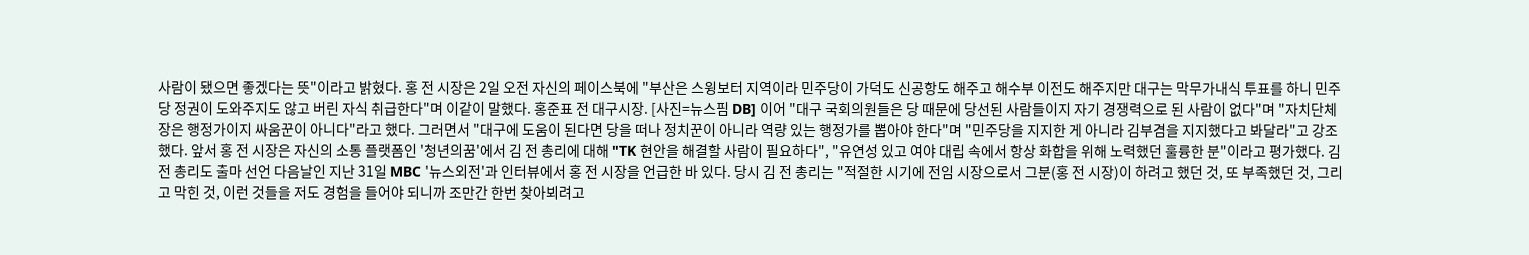사람이 됐으면 좋겠다는 뜻"이라고 밝혔다. 홍 전 시장은 2일 오전 자신의 페이스북에 "부산은 스윙보터 지역이라 민주당이 가덕도 신공항도 해주고 해수부 이전도 해주지만 대구는 막무가내식 투표를 하니 민주당 정권이 도와주지도 않고 버린 자식 취급한다"며 이같이 말했다. 홍준표 전 대구시장. [사진=뉴스핌 DB] 이어 "대구 국회의원들은 당 때문에 당선된 사람들이지 자기 경쟁력으로 된 사람이 없다"며 "자치단체장은 행정가이지 싸움꾼이 아니다"라고 했다. 그러면서 "대구에 도움이 된다면 당을 떠나 정치꾼이 아니라 역량 있는 행정가를 뽑아야 한다"며 "민주당을 지지한 게 아니라 김부겸을 지지했다고 봐달라"고 강조했다. 앞서 홍 전 시장은 자신의 소통 플랫폼인 '청년의꿈'에서 김 전 총리에 대해 "TK 현안을 해결할 사람이 필요하다", "유연성 있고 여야 대립 속에서 항상 화합을 위해 노력했던 훌륭한 분"이라고 평가했다. 김 전 총리도 출마 선언 다음날인 지난 31일 MBC '뉴스외전'과 인터뷰에서 홍 전 시장을 언급한 바 있다. 당시 김 전 총리는 "적절한 시기에 전임 시장으로서 그분(홍 전 시장)이 하려고 했던 것, 또 부족했던 것, 그리고 막힌 것, 이런 것들을 저도 경험을 들어야 되니까 조만간 한번 찾아뵈려고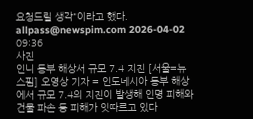요청드릴 생각"이라고 했다. allpass@newspim.com 2026-04-02 09:36
사진
인니 동부 해상서 규모 7.4 지진 [서울=뉴스핌] 오영상 기자 = 인도네시아 동부 해상에서 규모 7.4의 지진이 발생해 인명 피해와 건물 파손 등 피해가 잇따르고 있다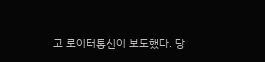고 로이터통신이 보도했다. 당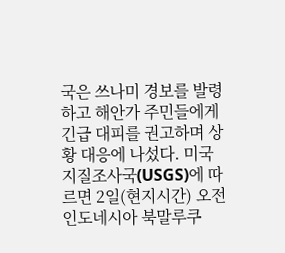국은 쓰나미 경보를 발령하고 해안가 주민들에게 긴급 대피를 권고하며 상황 대응에 나섰다. 미국지질조사국(USGS)에 따르면 2일(현지시간) 오전 인도네시아 북말루쿠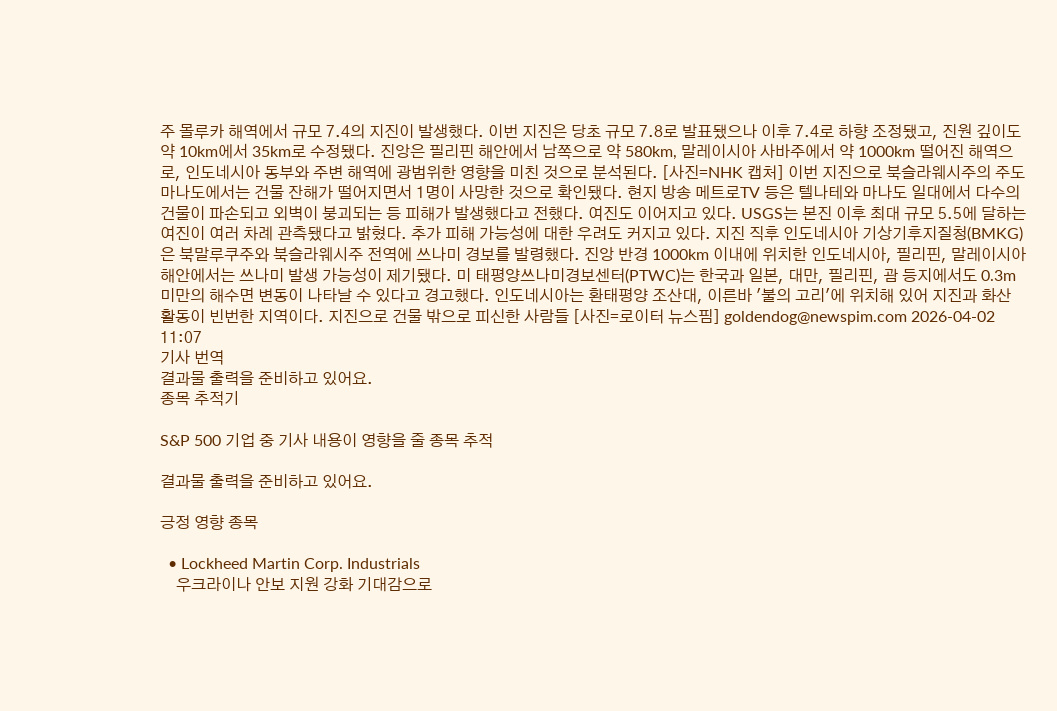주 몰루카 해역에서 규모 7.4의 지진이 발생했다. 이번 지진은 당초 규모 7.8로 발표됐으나 이후 7.4로 하향 조정됐고, 진원 깊이도 약 10km에서 35km로 수정됐다. 진앙은 필리핀 해안에서 남쪽으로 약 580km, 말레이시아 사바주에서 약 1000km 떨어진 해역으로, 인도네시아 동부와 주변 해역에 광범위한 영향을 미친 것으로 분석된다. [사진=NHK 캡처] 이번 지진으로 북슬라웨시주의 주도 마나도에서는 건물 잔해가 떨어지면서 1명이 사망한 것으로 확인됐다. 현지 방송 메트로TV 등은 텔나테와 마나도 일대에서 다수의 건물이 파손되고 외벽이 붕괴되는 등 피해가 발생했다고 전했다. 여진도 이어지고 있다. USGS는 본진 이후 최대 규모 5.5에 달하는 여진이 여러 차례 관측됐다고 밝혔다. 추가 피해 가능성에 대한 우려도 커지고 있다. 지진 직후 인도네시아 기상기후지질청(BMKG)은 북말루쿠주와 북슬라웨시주 전역에 쓰나미 경보를 발령했다. 진앙 반경 1000km 이내에 위치한 인도네시아, 필리핀, 말레이시아 해안에서는 쓰나미 발생 가능성이 제기됐다. 미 태평양쓰나미경보센터(PTWC)는 한국과 일본, 대만, 필리핀, 괌 등지에서도 0.3m 미만의 해수면 변동이 나타날 수 있다고 경고했다. 인도네시아는 환태평양 조산대, 이른바 '불의 고리'에 위치해 있어 지진과 화산 활동이 빈번한 지역이다. 지진으로 건물 밖으로 피신한 사람들 [사진=로이터 뉴스핌] goldendog@newspim.com 2026-04-02 11:07
기사 번역
결과물 출력을 준비하고 있어요.
종목 추적기

S&P 500 기업 중 기사 내용이 영향을 줄 종목 추적

결과물 출력을 준비하고 있어요.

긍정 영향 종목

  • Lockheed Martin Corp. Industrials
    우크라이나 안보 지원 강화 기대감으로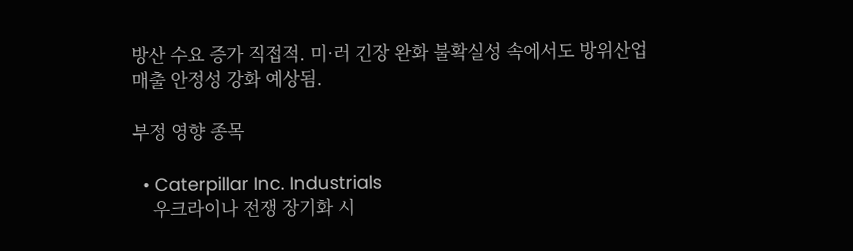방산 수요 증가 직접적. 미·러 긴장 완화 불확실성 속에서도 방위산업 매출 안정성 강화 예상됨.

부정 영향 종목

  • Caterpillar Inc. Industrials
    우크라이나 전쟁 장기화 시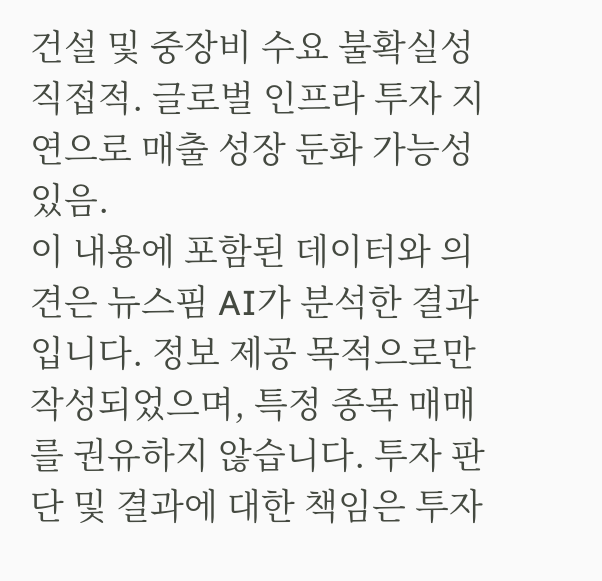건설 및 중장비 수요 불확실성 직접적. 글로벌 인프라 투자 지연으로 매출 성장 둔화 가능성 있음.
이 내용에 포함된 데이터와 의견은 뉴스핌 AI가 분석한 결과입니다. 정보 제공 목적으로만 작성되었으며, 특정 종목 매매를 권유하지 않습니다. 투자 판단 및 결과에 대한 책임은 투자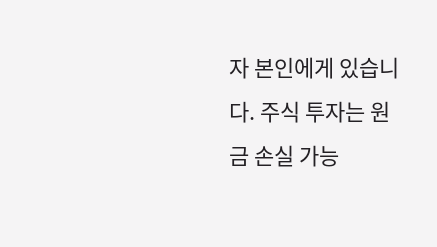자 본인에게 있습니다. 주식 투자는 원금 손실 가능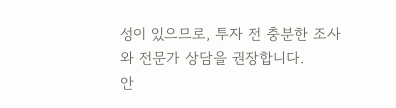성이 있으므로, 투자 전 충분한 조사와 전문가 상담을 권장합니다.
안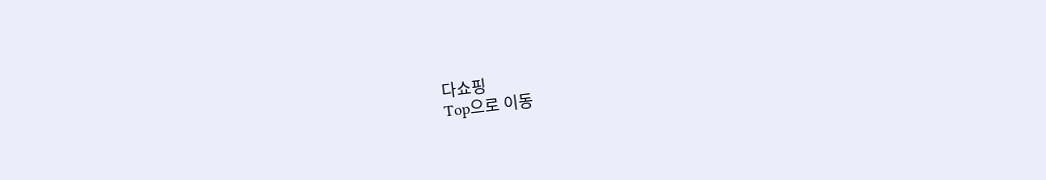다쇼핑
Top으로 이동